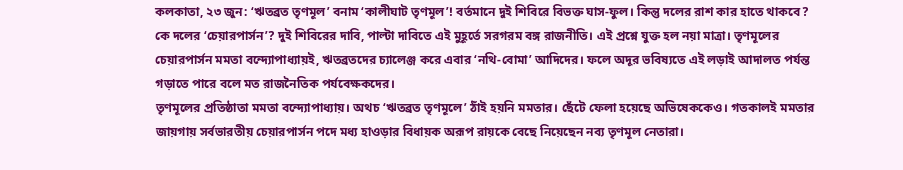কলকাতা, ২৩ জুন: ‘ঋতব্রত তৃণমূল’ বনাম ‘কালীঘাট তৃণমূল’! বর্তমানে দুই শিবিরে বিভক্ত ঘাস-ফুল। কিন্তু দলের রাশ কার হাতে থাকবে? কে দলের ‘চেয়ারপার্সন’? দুই শিবিরের দাবি, পাল্টা দাবিতে এই মুহূর্তে সরগরম বঙ্গ রাজনীতি। এই প্রশ্নে যুক্ত হল নয়া মাত্রা। তৃণমূলের চেয়ারপার্সন মমতা বন্দ্যোপাধ্যায়ই, ঋতব্রতদের চ্যালেঞ্জ করে এবার ‘নথি-বোমা’ আদিদের। ফলে অদূর ভবিষ্যতে এই লড়াই আদালত পর্যন্ত গড়াতে পারে বলে মত রাজনৈতিক পর্যবেক্ষকদের।
তৃণমূলের প্রতিষ্ঠাতা মমতা বন্দ্যোপাধ্যায়। অথচ ‘ঋতব্রত তৃণমূলে’ ঠাঁই হয়নি মমতার। ছেঁটে ফেলা হয়েছে অভিষেককেও। গতকালই মমতার জায়গায় সর্বভারতীয় চেয়ারপার্সন পদে মধ্য হাওড়ার বিধায়ক অরূপ রায়কে বেছে নিয়েছেন নব্য তৃণমূল নেতারা।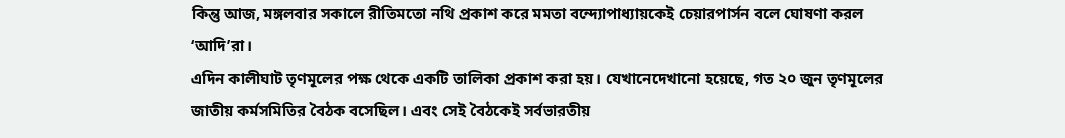কিন্তু আজ, মঙ্গলবার সকালে রীতিমতো নথি প্রকাশ করে মমতা বন্দ্যোপাধ্যায়কেই চেয়ারপার্সন বলে ঘোষণা করল ‘আদি’রা।
এদিন কালীঘাট তৃণমূলের পক্ষ থেকে একটি তালিকা প্রকাশ করা হয়। যেখানেদেখানো হয়েছে, গত ২০ জুন তৃণমূলের জাতীয় কর্মসমিতির বৈঠক বসেছিল। এবং সেই বৈঠকেই সর্বভারতীয়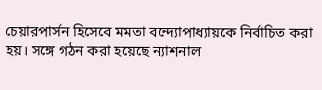চেয়ারপার্সন হিসেবে মমতা বন্দ্যোপাধ্যায়কে নির্বাচিত করা হয়। সঙ্গে গঠন করা হয়েছে ন্যাশনাল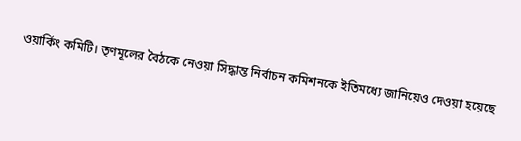ওয়ার্কিং কমিটি। তৃণমূলের বৈঠকে নেওয়া সিদ্ধান্ত নির্বাচন কমিশনকে ইতিমধ্যে জানিয়েও দেওয়া হয়েছে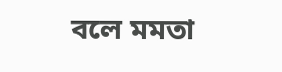বলে মমতা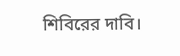শিবিরের দাবি।